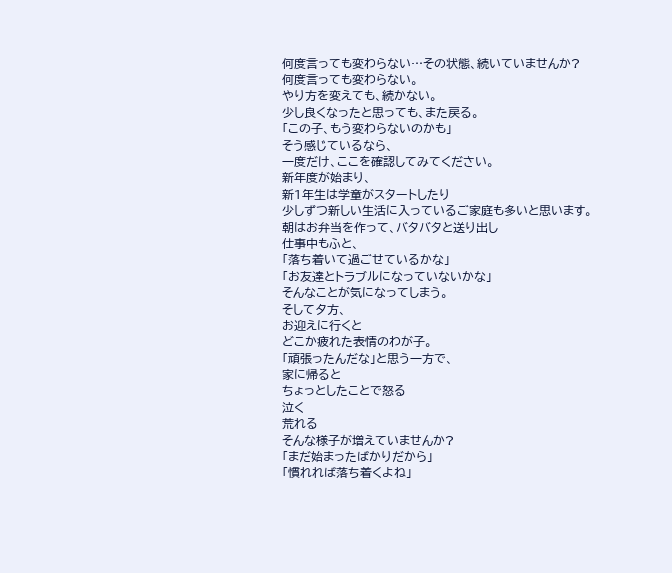何度言っても変わらない…その状態、続いていませんか?
何度言っても変わらない。
やり方を変えても、続かない。
少し良くなったと思っても、また戻る。
「この子、もう変わらないのかも」
そう感じているなら、
一度だけ、ここを確認してみてください。
新年度が始まり、
新1年生は学童がスタートしたり
少しずつ新しい生活に入っているご家庭も多いと思います。
朝はお弁当を作って、バタバタと送り出し
仕事中もふと、
「落ち着いて過ごせているかな」
「お友達とトラブルになっていないかな」
そんなことが気になってしまう。
そして夕方、
お迎えに行くと
どこか疲れた表情のわが子。
「頑張ったんだな」と思う一方で、
家に帰ると
ちょっとしたことで怒る
泣く
荒れる
そんな様子が増えていませんか?
「まだ始まったばかりだから」
「慣れれば落ち着くよね」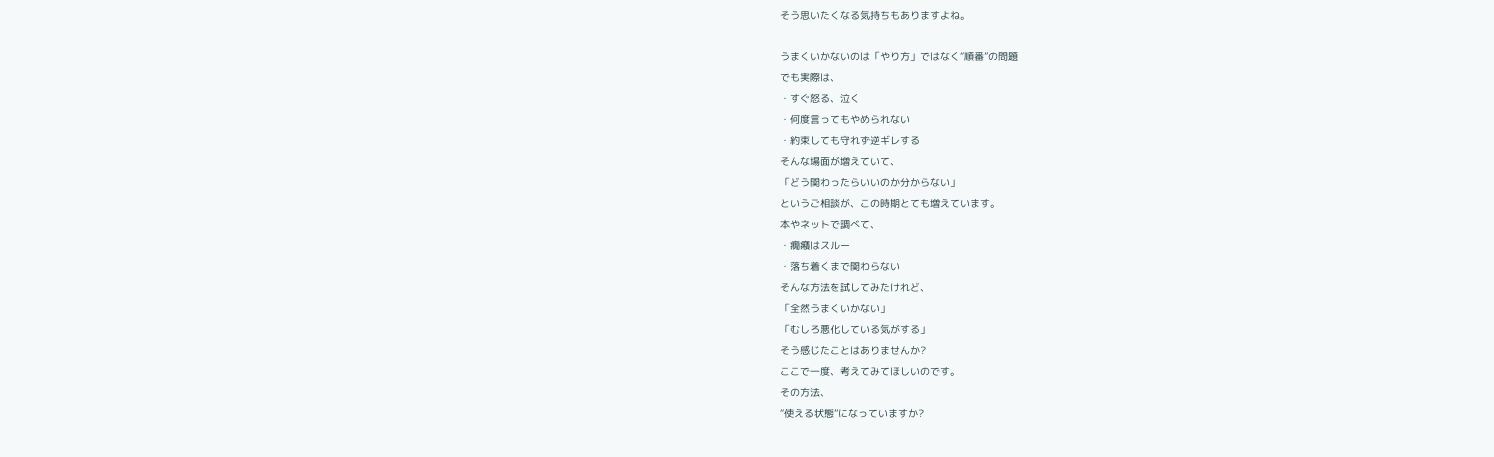そう思いたくなる気持ちもありますよね。

うまくいかないのは「やり方」ではなく“順番”の問題
でも実際は、
・すぐ怒る、泣く
・何度言ってもやめられない
・約束しても守れず逆ギレする
そんな場面が増えていて、
「どう関わったらいいのか分からない」
というご相談が、この時期とても増えています。
本やネットで調べて、
・癇癪はスルー
・落ち着くまで関わらない
そんな方法を試してみたけれど、
「全然うまくいかない」
「むしろ悪化している気がする」
そう感じたことはありませんか?
ここで一度、考えてみてほしいのです。
その方法、
“使える状態”になっていますか?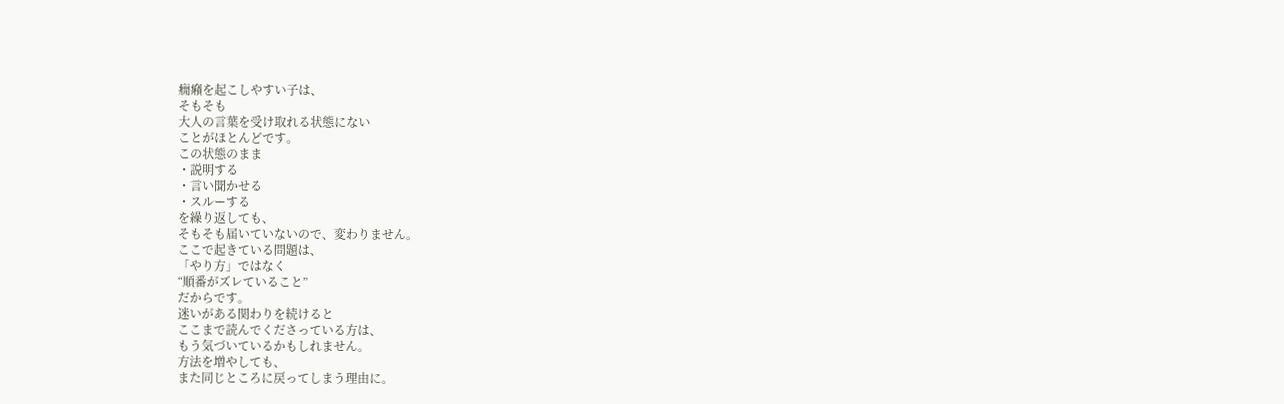癇癪を起こしやすい子は、
そもそも
大人の言葉を受け取れる状態にない
ことがほとんどです。
この状態のまま
・説明する
・言い聞かせる
・スルーする
を繰り返しても、
そもそも届いていないので、変わりません。
ここで起きている問題は、
「やり方」ではなく
“順番がズレていること”
だからです。
迷いがある関わりを続けると
ここまで読んでくださっている方は、
もう気づいているかもしれません。
方法を増やしても、
また同じところに戻ってしまう理由に。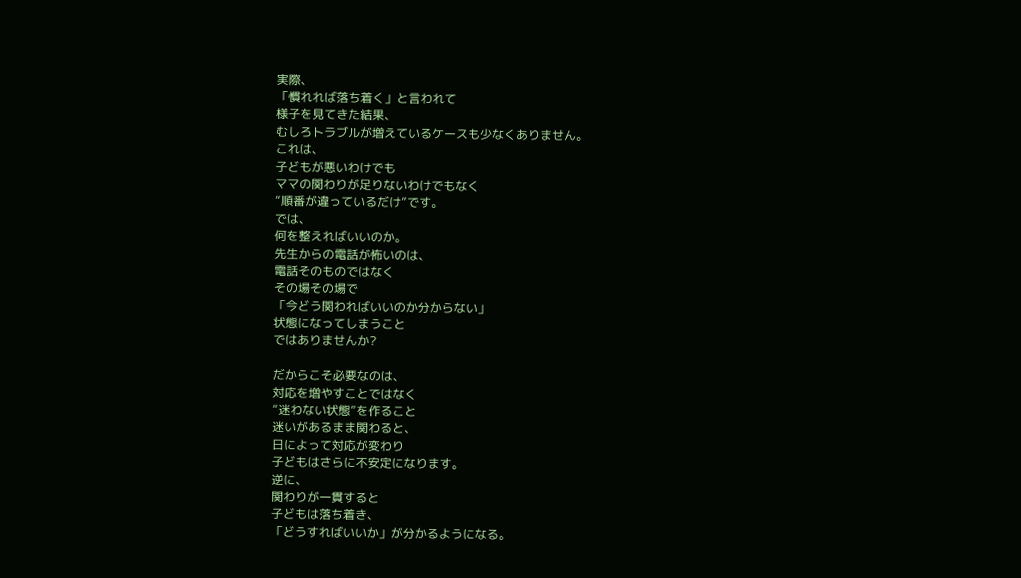実際、
「慣れれば落ち着く」と言われて
様子を見てきた結果、
むしろトラブルが増えているケースも少なくありません。
これは、
子どもが悪いわけでも
ママの関わりが足りないわけでもなく
“順番が違っているだけ”です。
では、
何を整えればいいのか。
先生からの電話が怖いのは、
電話そのものではなく
その場その場で
「今どう関わればいいのか分からない」
状態になってしまうこと
ではありませんか?

だからこそ必要なのは、
対応を増やすことではなく
“迷わない状態”を作ること
迷いがあるまま関わると、
日によって対応が変わり
子どもはさらに不安定になります。
逆に、
関わりが一貫すると
子どもは落ち着き、
「どうすればいいか」が分かるようになる。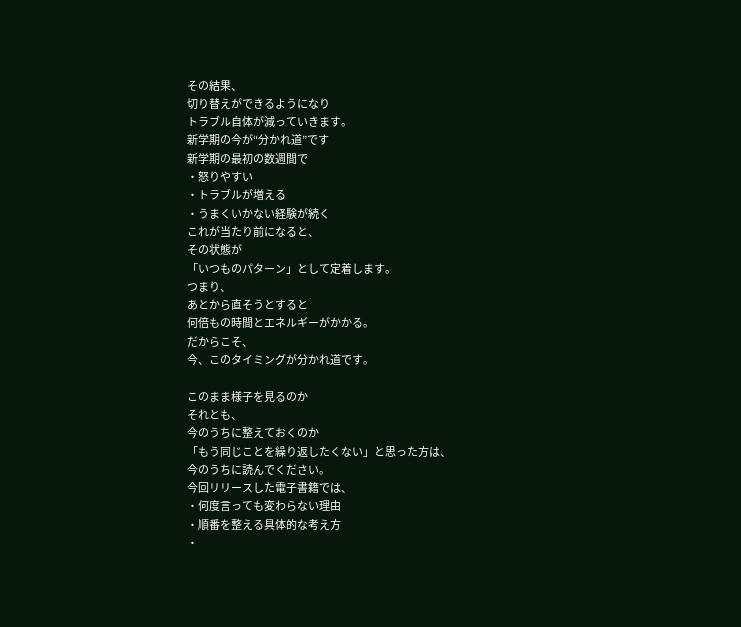その結果、
切り替えができるようになり
トラブル自体が減っていきます。
新学期の今が“分かれ道”です
新学期の最初の数週間で
・怒りやすい
・トラブルが増える
・うまくいかない経験が続く
これが当たり前になると、
その状態が
「いつものパターン」として定着します。
つまり、
あとから直そうとすると
何倍もの時間とエネルギーがかかる。
だからこそ、
今、このタイミングが分かれ道です。

このまま様子を見るのか
それとも、
今のうちに整えておくのか
「もう同じことを繰り返したくない」と思った方は、
今のうちに読んでください。
今回リリースした電子書籍では、
・何度言っても変わらない理由
・順番を整える具体的な考え方
・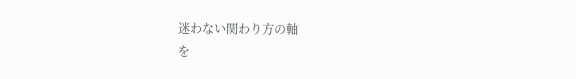迷わない関わり方の軸
を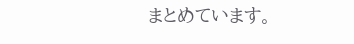まとめています。